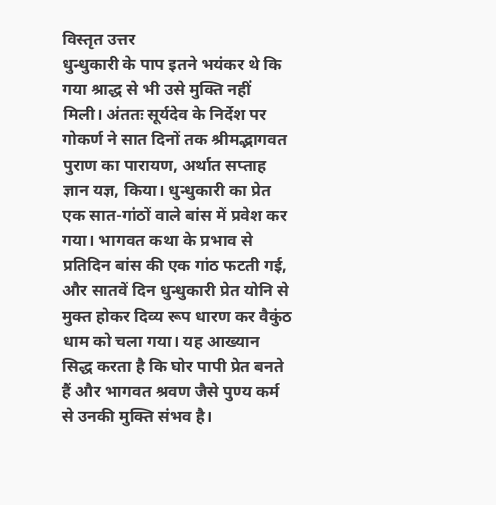विस्तृत उत्तर
धुन्धुकारी के पाप इतने भयंकर थे कि गया श्राद्ध से भी उसे मुक्ति नहीं मिली। अंततः सूर्यदेव के निर्देश पर गोकर्ण ने सात दिनों तक श्रीमद्भागवत पुराण का पारायण, अर्थात सप्ताह ज्ञान यज्ञ, किया। धुन्धुकारी का प्रेत एक सात-गांठों वाले बांस में प्रवेश कर गया। भागवत कथा के प्रभाव से प्रतिदिन बांस की एक गांठ फटती गई, और सातवें दिन धुन्धुकारी प्रेत योनि से मुक्त होकर दिव्य रूप धारण कर वैकुंठ धाम को चला गया। यह आख्यान सिद्ध करता है कि घोर पापी प्रेत बनते हैं और भागवत श्रवण जैसे पुण्य कर्म से उनकी मुक्ति संभव है।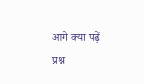आगे क्या पढ़ें
प्रश्न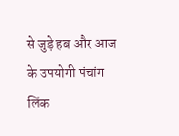से जुड़े हब और आज के उपयोगी पंचांग लिंक